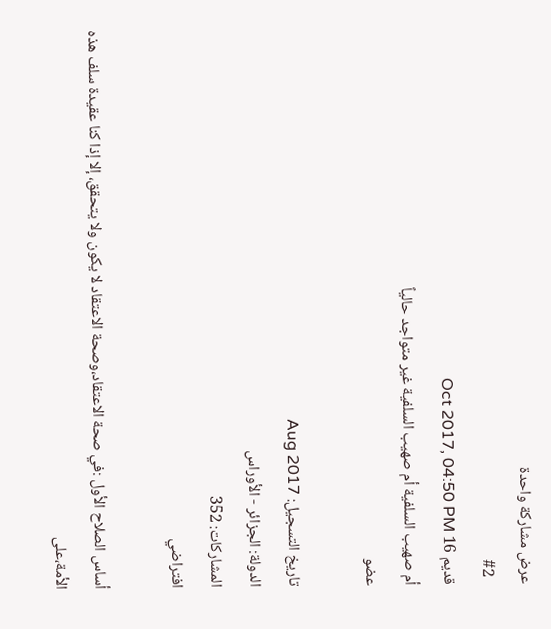عرض مشاركة واحدة
  #2
قديم 16 Oct 2017, 04:50 PM
أم صهيب السلفية أم صهيب السلفية غير متواجد حالياً
عضو

تاريخ التسجيل: Aug 2017
الدولة: الجزائر - الأوراس
المشاركات: 352
افتراضي

أساس الصلاح الأول :في صحة الاعتقاد،وصحة الاعتقاد لا يكون ولا يتحقق، إلا إذا كنا عقيدة سلف هذه الأمة،على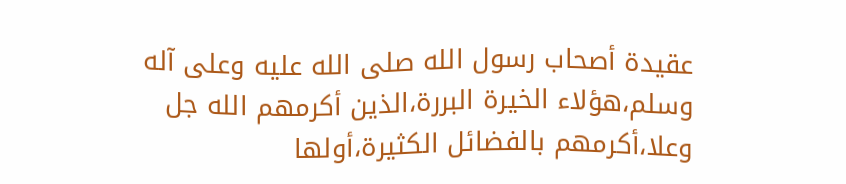عقيدة أصحاب رسول الله صلى الله عليه وعلى آله وسلم،هؤلاء الخيرة البررة،الذين أكرمهم الله جل وعلا،أكرمهم بالفضائل الكثيرة،أولها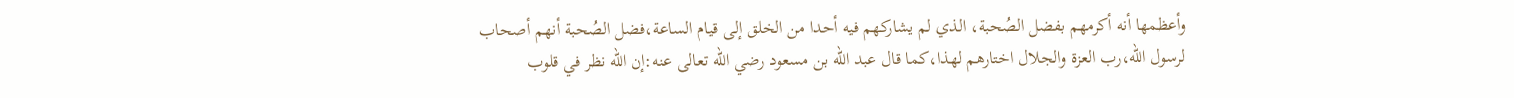وأعظمها أنه أكرمهم بفضل الصُحبة، الذي لم يشاركهم فيه أحدا من الخلق إلى قيام الساعة،فضل الصُحبة أنهم أصحاب لرسول الله،رب العزة والجلال اختارهم لهذا،كما قال عبد الله بن مسعود رضي الله تعالى عنه:إن الله نظر في قلوب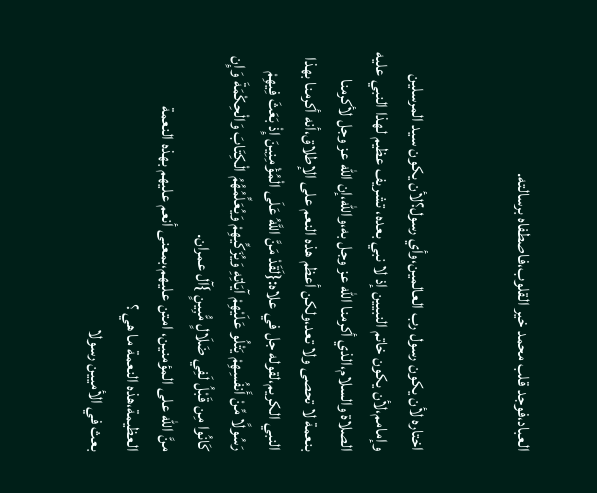العباد،فوجد قلب محمد خير القلوب،فاصطفاه برسالته.


اختاره لأن يكون رسول رب العالمين،وأي رسول؟لأن يكون سيد المرسلين وإمامم،لأن يكون خاتم النبيين إذ لا نبي بعده، تشريف عظيم لهذا النبي عليه الصلاة والسلام،الذي أكرمنا الله عز وجل به،والله،إن الله عز وجل لأكرمنا بنعمة لا تحصى ولا تعد،ولكن أعظم هذه النعم على الإطلاق،أنه أكرمنا بهذا النبي الكريم،لقوله جل في علاه:{لَقَدْ مَنَّ اللَّهُ عَلَى الْمُؤْمِنِينَ إِذْ بَعَثَ فِيهِمْ رَسُولًا مِّنْ أَنفُسِهِمْ يَتْلُو عَلَيْهِمْ آيَاتِهِ وَيُزَكِّيهِمْ وَيُعَلِّمُهُمُ الْكِتَابَ وَالْحِكْمَةَ وَإِن كَانُوا مِن قَبْلُ لَفِي ضَلَالٍ مُّبِينٍ }آل عمران.
منَّ الله على المؤمنين، امتن عليهم،بمعنى أنعم عليهم بهذه النعمة العظيمة،هذه النعمة ما هي ؟
بعث في الأميين رسولا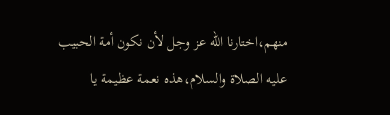منهم،اختارنا الله عز وجل لأن نكون أمة الحبيب عليه الصلاة والسلام،هذه نعمة عظيمة يا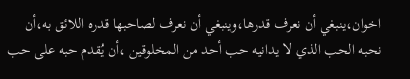اخوان،ينبغي أن نعرف قدرها،وينبغي أن نعرف لصاحبها قدره اللائق به،أن نحبه الحب الذي لا يدانيه حب أحد من المخلوقين ،أن يُقدم حبه على حب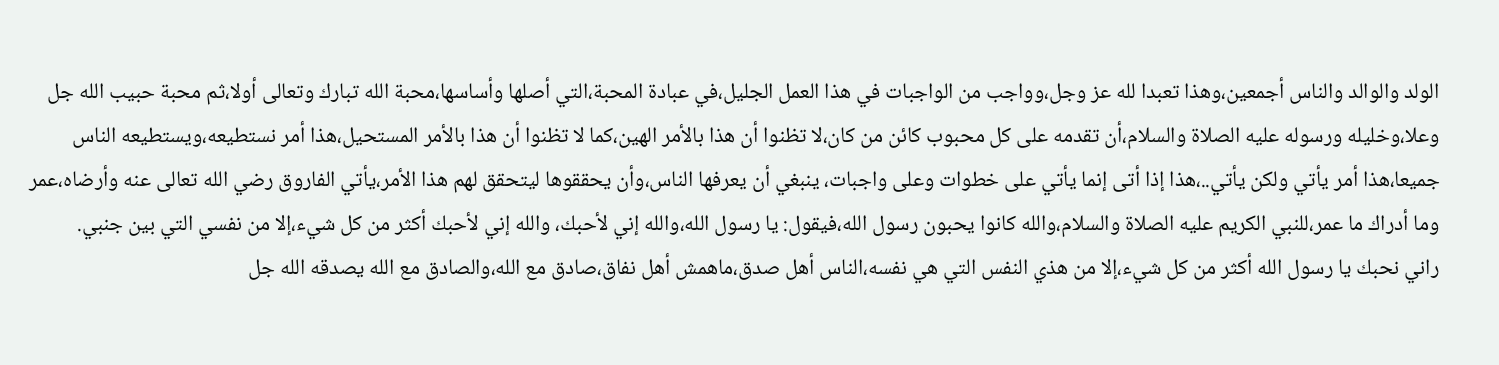الولد والوالد والناس أجمعين،وهذا تعبدا لله عز وجل،وواجب من الواجبات في هذا العمل الجليل،في عبادة المحبة،التي أصلها وأساسها،محبة الله تبارك وتعالى أولا،ثم محبة حبيب الله جل وعلا،وخليله ورسوله عليه الصلاة والسلام،أن تقدمه على كل محبوب كائن من كان،لا تظنوا أن هذا بالأمر الهين،كما لا تظنوا أن هذا بالأمر المستحيل،هذا أمر نستطيعه،ويستطيعه الناس جميعا،هذا أمر يأتي ولكن يأتي..،هذا إذا أتى إنما يأتي على خطوات وعلى واجبات، ينبغي أن يعرفها الناس،وأن يحققوها ليتحقق لهم هذا الأمر،يأتي الفاروق رضي الله تعالى عنه وأرضاه،عمر وما أدراك ما عمر،للنبي الكريم عليه الصلاة والسلام،والله كانوا يحبون رسول الله،فيقول: يا رسول الله،والله إني لأحبك، والله إني لأحبك أكثر من كل شيء،إلا من نفسي التي بين جنبي.
راني نحبك يا رسول الله أكثر من كل شيء،إلا من هذي النفس التي هي نفسه،الناس أهل صدق،ماهمش أهل نفاق،صادق مع الله،والصادق مع الله يصدقه الله جل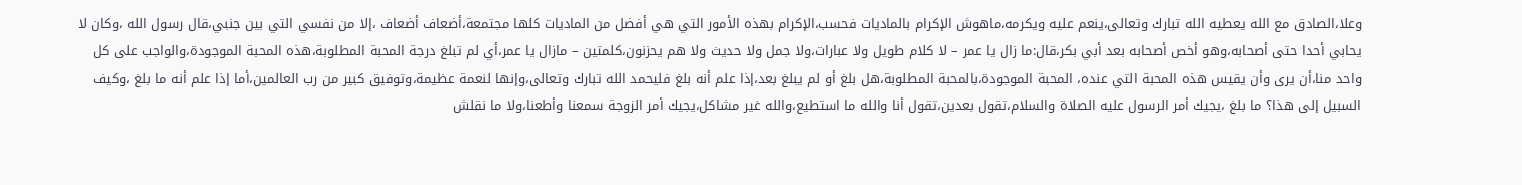وعلا،الصادق مع الله يعطيه الله تبارك وتعالى،ينعم عليه ويكرمه،ماهوش الإكرام بالماديات فحسب،الإكرام بهذه الأمور التي هي أفضل من الماديات كلها مجتمعة،أضعاف أضعاف ،إلا من نفسي التي بين جنبي،قال رسول الله ،وكان لا يحابي أحدا حتى أصحابه،وهو أخص أصحابه بعد أبي بكر،قال:ما زال يا عمر – لا كلام طويل ولا عبارات،ولا جمل ولا حديث ولا هم يحزنون،كلمتين – مازال يا عمر،أي لم تبلغ درجة المحبة المطلوبة،هذه المحبة الموجودة،والواجب على كل واحد منا،أن يرى وأن يقيس هذه المحبة التي عنده، المحبة الموجودة،بالمحبة المطلوبة،هل بلغ أو لم يبلغ بعد،إذا علم أنه بلغ فليحمد الله تبارك وتعالى،وإنها لنعمة عظيمة،وتوفيق كبير من رب العالمين،أما إذا علم أنه ما بلغ ،وكيف السبيل إلى هذا؟ ما بلغ ،يجيك أمر الرسول عليه الصلاة والسلام،تقول بعدين،تقول أنا والله ما استطيع،والله غير مشاكل،يجيك أمر الزوجة سمعنا وأطعنا،ولا ما نقلش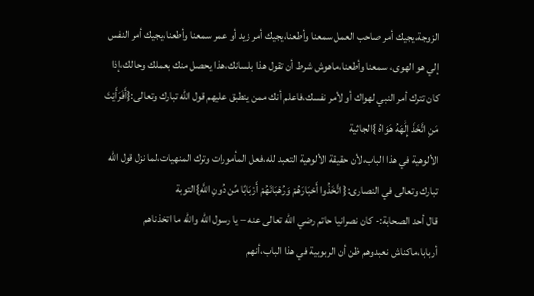الزوجة،يجيك أمر صاحب العمل سمعنا وأطعنا،يجيك أمر زيد أو عمر سمعنا وأطعنا،يجيك أمر النفس إلي هو الهوى، سمعنا وأطعنا،ماهوش شرط أن تقول هذا بلسانك،هذا يحصل منك بعملك وحالك،إذا كان تترك أمر النبي لهواك أو لأمر نفسك،فاعلم أنك ممن ينطبق عليهم قول الله تبارك وتعالى:{أَفَرَأَيْتَ مَنِ اتَّخَذَ إِلَٰهَهُ هَوَاهُ }الجاثية
الألوهية في هذا الباب،لأن حقيقة الألوهية التعبد لله،فعل المأمورات وترك المنهيات،لما نزل قول الله تبارك وتعالى في النصارى:{ اتَّخَذُوا أَحْبَارَهُمْ وَرُهْبَانَهُمْ أَرْبَابًا مِّن دُونِ اللَّهِ}التوبة
قال أحد الصحابة:- كان نصرانيا حاتم رضي الله تعالى عنه – يا رسول الله والله ما اتخذناهم أربابا،ماكناش نعبدوهم ظن أن الربوبية في هذا الباب،أنهم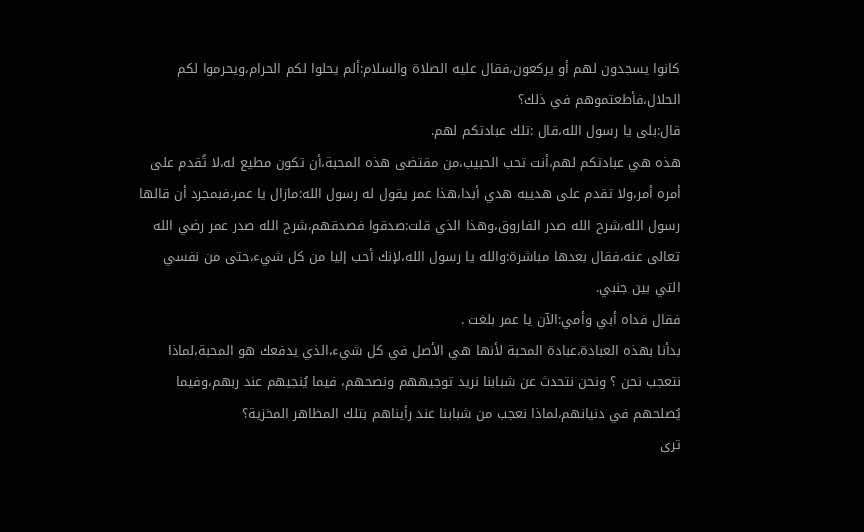كانوا يسجدون لهم أو يركعون،فقال عليه الصلاة والسلام:ألم يحلوا لكم الحرام،ويحرموا لكم الحلال،فأطعتموهم في ذلك؟
قال:بلى يا رسول الله،قال :تلك عبادتكم لهم.
هذه هي عبادتكم لهم،أنت تحب الحبيب،من مقتضى هذه المحبة،أن تكون مطيع له،لا تُقدم على أمره أمر،ولا تقدم على هدييه هدي أبدا،هذا عمر يقول له رسول الله:مازال يا عمر،فبمجرد أن قالها رسول الله،شرح الله صدر الفاروق،وهذا الذي قلت:صدقوا فصدقهم،شرح الله صدر عمر رضي الله تعالى عنه،فقال بعدها مباشرة:والله يا رسول الله،لإنك أحب إليا من كل شيء،حتى من نفسي التي بين جنبي.
فقال فداه أبي وأمي:الآن يا عمر بلغت .
بدأنا بهذه العبادة،عبادة المحبة لأنها هي الأصل في كل شيء،الذي يدفعك هو المحبة،لماذا نتعجب نحن ؟ ونحن نتحدث عن شبابنا نريد توجيههم ونصحهم، فيما يُنجيهم عند ربهم،وفيما يُصلحهم في دنيانهم،لماذا نعجب من شبابنا عند رأيناهم بتلك المظاهر المخزية؟
ترى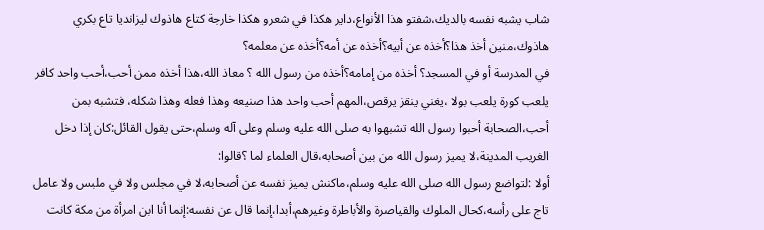شاب يشبه نفسه بالديك،شفتو هذا الأنواع،داير هكذا في شعرو هكذا خارجة كتاع هاذوك ليزانديا تاع بكري هاذوك،منين أخذ هذا؟أخذه عن أبيه؟أخذه عن أمه؟أخذه عن معلمه؟
في المدرسة أو في المسجد؟ أخذه من إمامه؟أخذه من رسول الله ؟ معاذ الله،هذا أخذه ممن أحب،أحب واحد كافر يلعب كورة يلعب بولا ،يغني ينقز يرقص،المهم أحب واحد هذا صنيعه وهذا فعله وهذا شكله، فتشبه بمن أحب،الصحابة أحبوا رسول الله تشبهوا به صلى الله عليه وسلم وعلى آله وسلم،حتى يقول القائل:كان إذا دخل الغريب المدينة،لا يميز رسول الله من بين أصحابه،قال العلماء لما ؟قالوا:
أولا :لتواضع رسول الله صلى الله عليه وسلم،ماكنش يميز نفسه عن أصحابه،لا في مجلس ولا في ملبس ولا عامل تاج على رأسه،كحال الملوك والقياصرة والأباطرة وغيرهم،أبدا،إنما قال عن نفسه:إنما أنا ابن امرأة من مكة كانت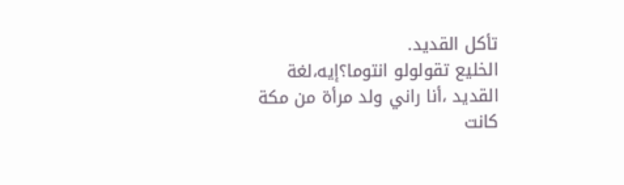تأكل القديد.
الخليع تقولولو انتوما؟إيه،لغة القديد ،أنا راني ولد مرأة من مكة كانت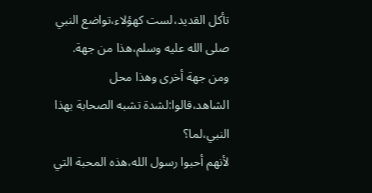تأكل القديد،لست كهؤلاء،تواضع النبي صلى الله عليه وسلم،هذا من جهة.
ومن جهة أخرى وهذا محل الشاهد،قالوا:لشدة تشبه الصحابة بهذا النبي،لما؟
لأنهم أحبوا رسول الله،هذه المحبة التي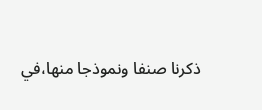ذكرنا صنفا ونموذجا منها،في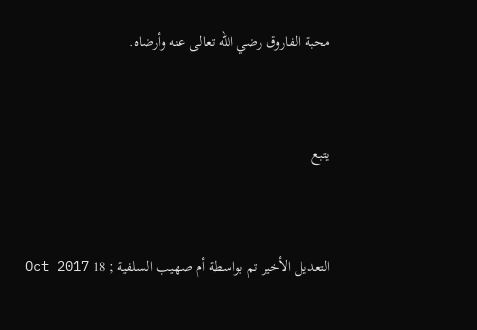محبة الفاروق رضي الله تعالى عنه وأرضاه.


يتبع


التعديل الأخير تم بواسطة أم صهيب السلفية ; 18 Oct 2017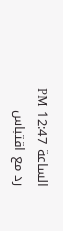الساعة 12:47 PM
رد مع اقتباس